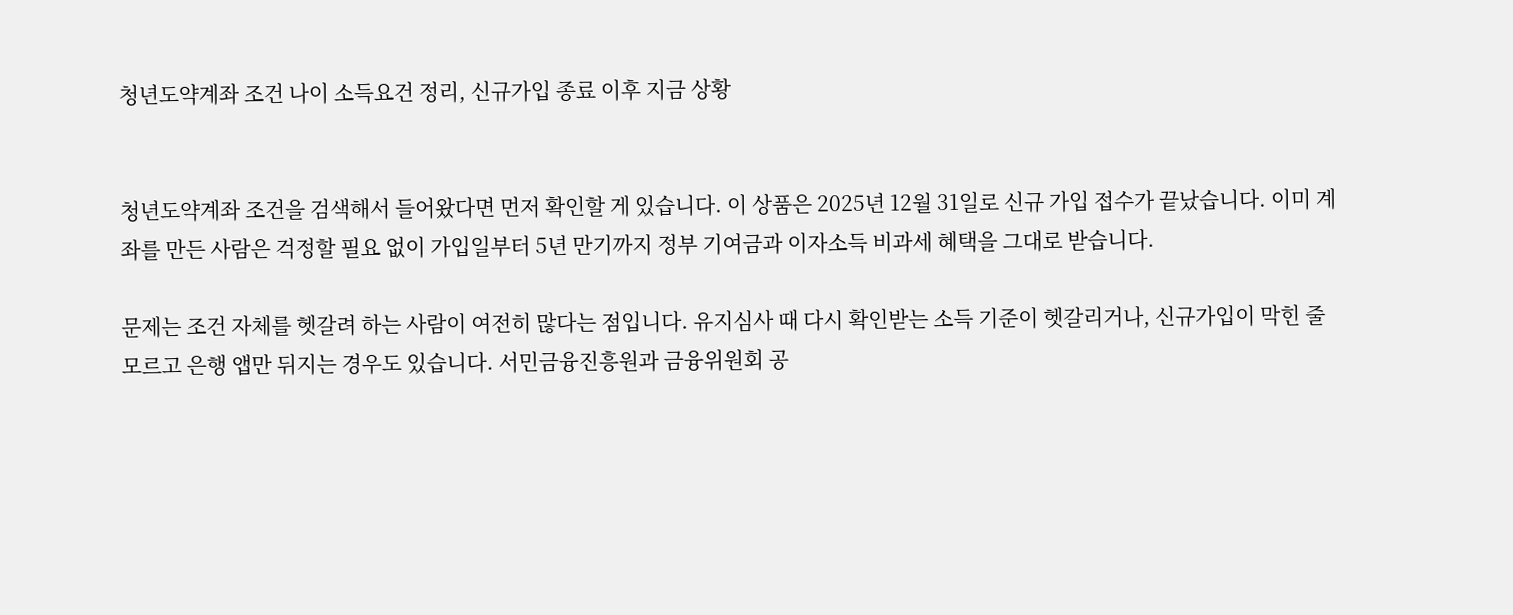청년도약계좌 조건 나이 소득요건 정리, 신규가입 종료 이후 지금 상황


청년도약계좌 조건을 검색해서 들어왔다면 먼저 확인할 게 있습니다. 이 상품은 2025년 12월 31일로 신규 가입 접수가 끝났습니다. 이미 계좌를 만든 사람은 걱정할 필요 없이 가입일부터 5년 만기까지 정부 기여금과 이자소득 비과세 혜택을 그대로 받습니다.

문제는 조건 자체를 헷갈려 하는 사람이 여전히 많다는 점입니다. 유지심사 때 다시 확인받는 소득 기준이 헷갈리거나, 신규가입이 막힌 줄 모르고 은행 앱만 뒤지는 경우도 있습니다. 서민금융진흥원과 금융위원회 공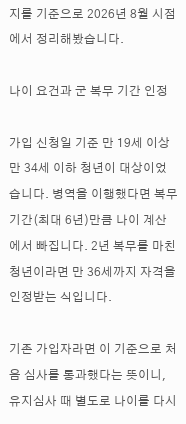지를 기준으로 2026년 8월 시점에서 정리해봤습니다.

나이 요건과 군 복무 기간 인정

가입 신청일 기준 만 19세 이상 만 34세 이하 청년이 대상이었습니다. 병역을 이행했다면 복무 기간(최대 6년)만큼 나이 계산에서 빠집니다. 2년 복무를 마친 청년이라면 만 36세까지 자격을 인정받는 식입니다.

기존 가입자라면 이 기준으로 처음 심사를 통과했다는 뜻이니, 유지심사 때 별도로 나이를 다시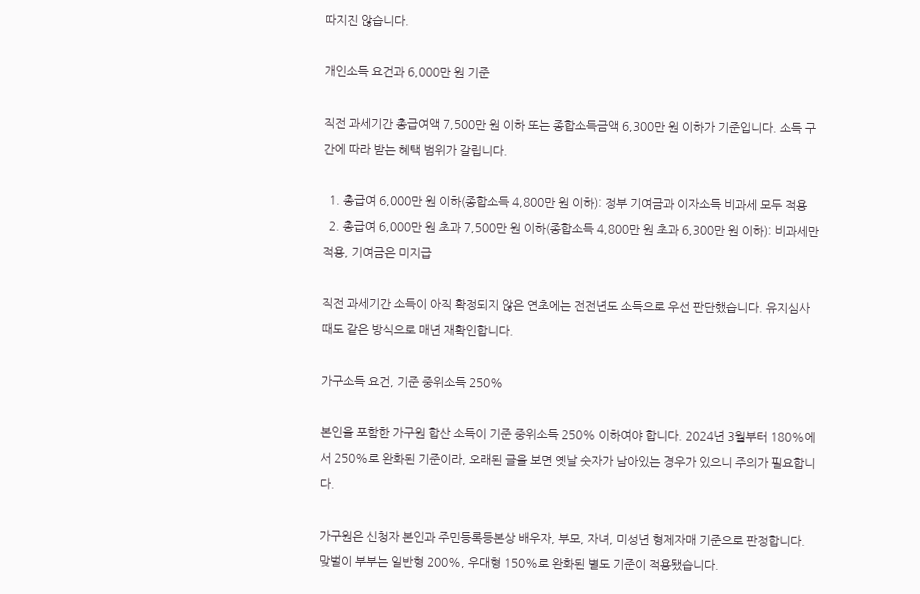따지진 않습니다.

개인소득 요건과 6,000만 원 기준

직전 과세기간 총급여액 7,500만 원 이하 또는 종합소득금액 6,300만 원 이하가 기준입니다. 소득 구간에 따라 받는 혜택 범위가 갈립니다.

  1. 총급여 6,000만 원 이하(종합소득 4,800만 원 이하): 정부 기여금과 이자소득 비과세 모두 적용
  2. 총급여 6,000만 원 초과 7,500만 원 이하(종합소득 4,800만 원 초과 6,300만 원 이하): 비과세만 적용, 기여금은 미지급

직전 과세기간 소득이 아직 확정되지 않은 연초에는 전전년도 소득으로 우선 판단했습니다. 유지심사 때도 같은 방식으로 매년 재확인합니다.

가구소득 요건, 기준 중위소득 250%

본인을 포함한 가구원 합산 소득이 기준 중위소득 250% 이하여야 합니다. 2024년 3월부터 180%에서 250%로 완화된 기준이라, 오래된 글을 보면 옛날 숫자가 남아있는 경우가 있으니 주의가 필요합니다.

가구원은 신청자 본인과 주민등록등본상 배우자, 부모, 자녀, 미성년 형제자매 기준으로 판정합니다. 맞벌이 부부는 일반형 200%, 우대형 150%로 완화된 별도 기준이 적용됐습니다.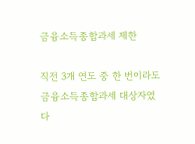금융소득종합과세 제한

직전 3개 연도 중 한 번이라도 금융소득종합과세 대상자였다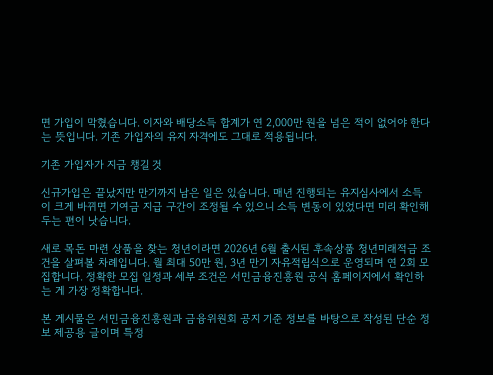면 가입이 막혔습니다. 이자와 배당소득 합계가 연 2,000만 원을 넘은 적이 없어야 한다는 뜻입니다. 기존 가입자의 유지 자격에도 그대로 적용됩니다.

기존 가입자가 지금 챙길 것

신규가입은 끝났지만 만기까지 남은 일은 있습니다. 매년 진행되는 유지심사에서 소득이 크게 바뀌면 기여금 지급 구간이 조정될 수 있으니 소득 변동이 있었다면 미리 확인해두는 편이 낫습니다.

새로 목돈 마련 상품을 찾는 청년이라면 2026년 6월 출시된 후속상품 청년미래적금 조건을 살펴볼 차례입니다. 월 최대 50만 원, 3년 만기 자유적립식으로 운영되며 연 2회 모집합니다. 정확한 모집 일정과 세부 조건은 서민금융진흥원 공식 홈페이지에서 확인하는 게 가장 정확합니다.

본 게시물은 서민금융진흥원과 금융위원회 공지 기준 정보를 바탕으로 작성된 단순 정보 제공용 글이며 특정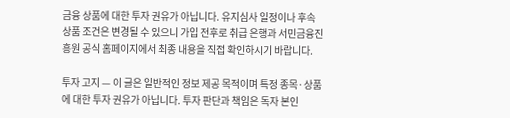금융 상품에 대한 투자 권유가 아닙니다. 유지심사 일정이나 후속상품 조건은 변경될 수 있으니 가입 전후로 취급 은행과 서민금융진흥원 공식 홈페이지에서 최종 내용을 직접 확인하시기 바랍니다.

투자 고지 — 이 글은 일반적인 정보 제공 목적이며 특정 종목·상품에 대한 투자 권유가 아닙니다. 투자 판단과 책임은 독자 본인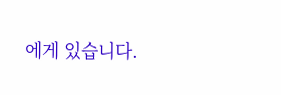에게 있습니다.